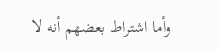وأما اشتراط بعضهم أنه لا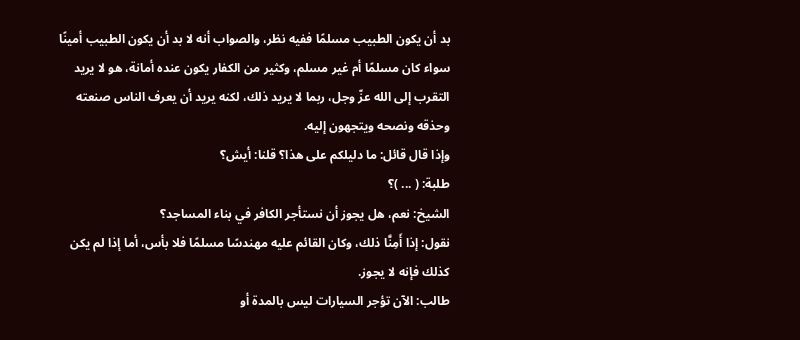بد أن يكون الطبيب مسلمًا ففيه نظر، والصواب أنه لا بد أن يكون الطبيب أمينًا سواء كان مسلمًا أم غير مسلم، وكثير من الكفار يكون عنده أمانة، هو لا يريد التقرب إلى الله عزّ وجل، ربما لا يريد ذلك، لكنه يريد أن يعرف الناس صنعته وحذقه ونصحه ويتجهون إليه.
وإذا قال قائل: ما دليلكم على هذا؟ قلنا: أيش؟
طلبة: ( ... )؟
الشيخ: نعم، هل يجوز أن نستأجر الكافر في بناء المساجد؟
نقول: إذا أَمِنَّا ذلك، وكان القائم عليه مهندسًا مسلمًا فلا بأس، أما إذا لم يكن كذلك فإنه لا يجوز.
طالب: الآن تؤجر السيارات ليس بالمدة أو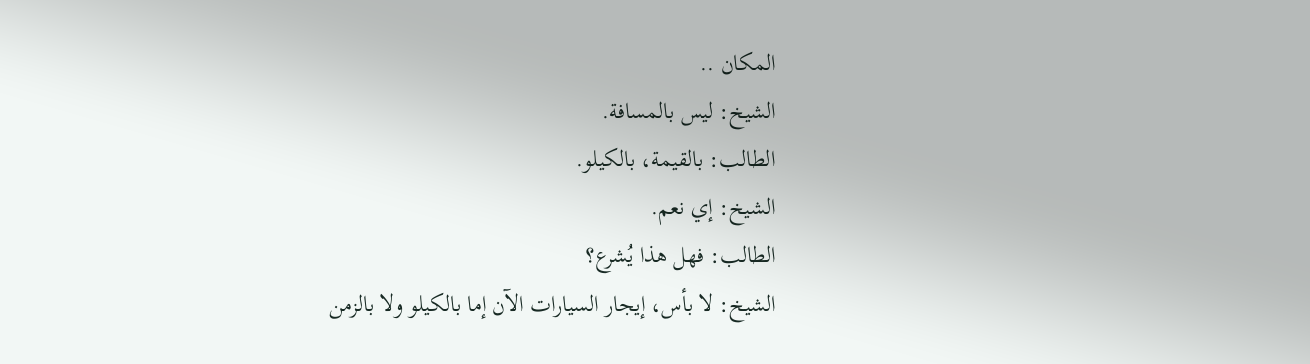المكان ..
الشيخ: ليس بالمسافة.
الطالب: بالقيمة، بالكيلو.
الشيخ: إي نعم.
الطالب: فهل هذا يُشرع؟
الشيخ: لا بأس، إيجار السيارات الآن إما بالكيلو ولا بالزمن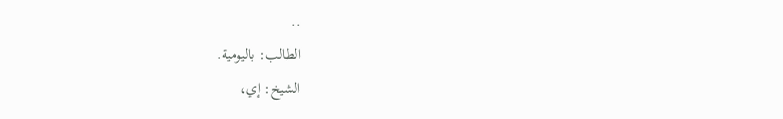..
الطالب: باليومية.
الشيخ: إي،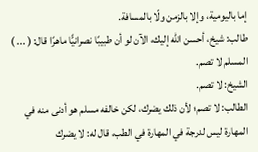إما باليومية، وإلا بالزمن ولّا بالمسافة.
طالب: شيخ، أحسن الله إليك، الآن لو أن طبيبًا نصرانيًّا ماهرًا قال: ( ... ) المسلم لا تصم.
الشيخ: لا تصم.
الطالب: لا تصم؛ لأن ذلك يضرك، لكن خالفه مسلم هو أدنى منه في المهارة ليس لدرجة في المهارة في الطب، قال له: لا يضرك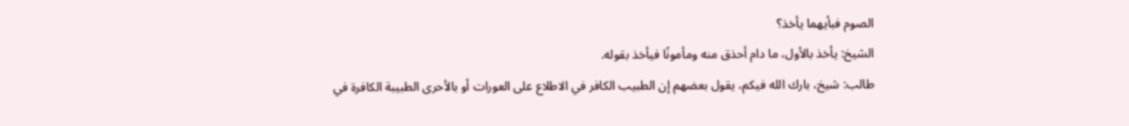الصوم فبأيهما يأخذ؟
الشيخ: يأخذ بالأول، ما دام أحذق منه ومأمونًا فيأخذ بقوله.
طالب: شيخ، بارك الله فيكم، يقول بعضهم إن الطبيب الكافر في الاطلاع على العورات أو بالأحرى الطبيبة الكافرة في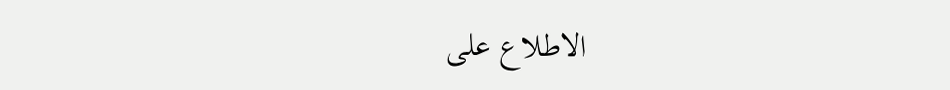الاطلاع على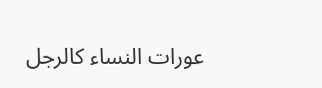عورات النساء كالرجل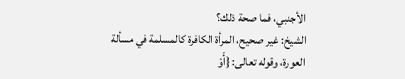الأجنبي، فما صحة ذلك؟
الشيخ: غير صحيح، المرأة الكافرة كالمسلمة في مسألة العورة، وقوله تعالى: {أَوْ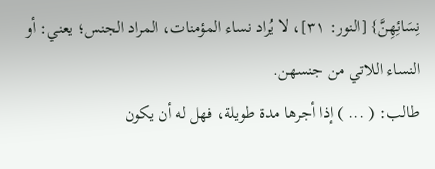نِسَائِهِنَّ} [النور: ٣١]، لا يُراد نساء المؤمنات، المراد الجنس؛ يعني: أو النساء اللاتي من جنسهن.
طالب: ( ... ) إذا أجرها مدة طويلة، فهل له أن يكون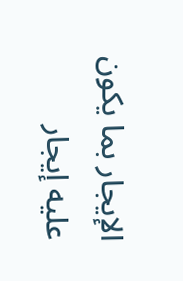الإيجار بما يكون عليه إيجار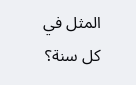المثل في كل سنة؟